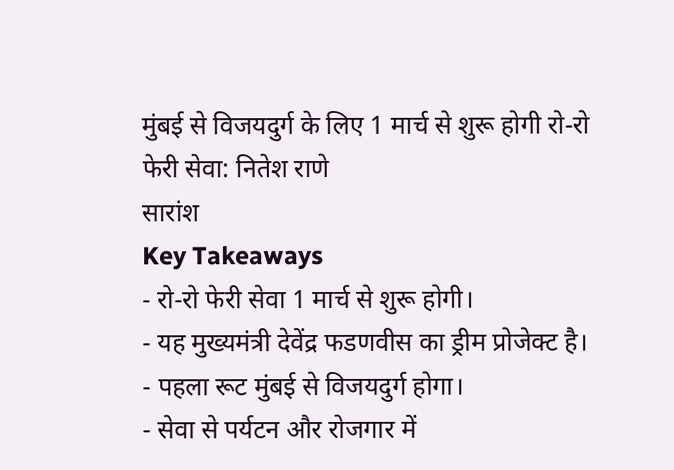मुंबई से विजयदुर्ग के लिए 1 मार्च से शुरू होगी रो-रो फेरी सेवा: नितेश राणे
सारांश
Key Takeaways
- रो-रो फेरी सेवा 1 मार्च से शुरू होगी।
- यह मुख्यमंत्री देवेंद्र फडणवीस का ड्रीम प्रोजेक्ट है।
- पहला रूट मुंबई से विजयदुर्ग होगा।
- सेवा से पर्यटन और रोजगार में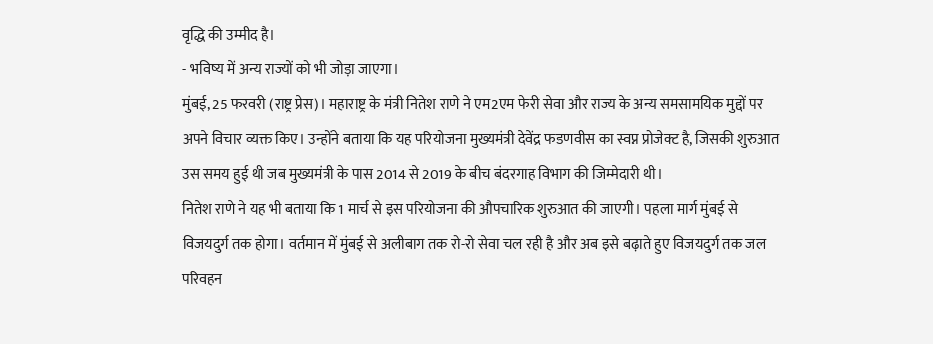वृद्धि की उम्मीद है।
- भविष्य में अन्य राज्यों को भी जोड़ा जाएगा।
मुंबई, 25 फरवरी (राष्ट्र प्रेस)। महाराष्ट्र के मंत्री नितेश राणे ने एम2एम फेरी सेवा और राज्य के अन्य समसामयिक मुद्दों पर अपने विचार व्यक्त किए। उन्होंने बताया कि यह परियोजना मुख्यमंत्री देवेंद्र फडणवीस का स्वप्न प्रोजेक्ट है, जिसकी शुरुआत उस समय हुई थी जब मुख्यमंत्री के पास 2014 से 2019 के बीच बंदरगाह विभाग की जिम्मेदारी थी।
नितेश राणे ने यह भी बताया कि 1 मार्च से इस परियोजना की औपचारिक शुरुआत की जाएगी। पहला मार्ग मुंबई से विजयदुर्ग तक होगा। वर्तमान में मुंबई से अलीबाग तक रो-रो सेवा चल रही है और अब इसे बढ़ाते हुए विजयदुर्ग तक जल परिवहन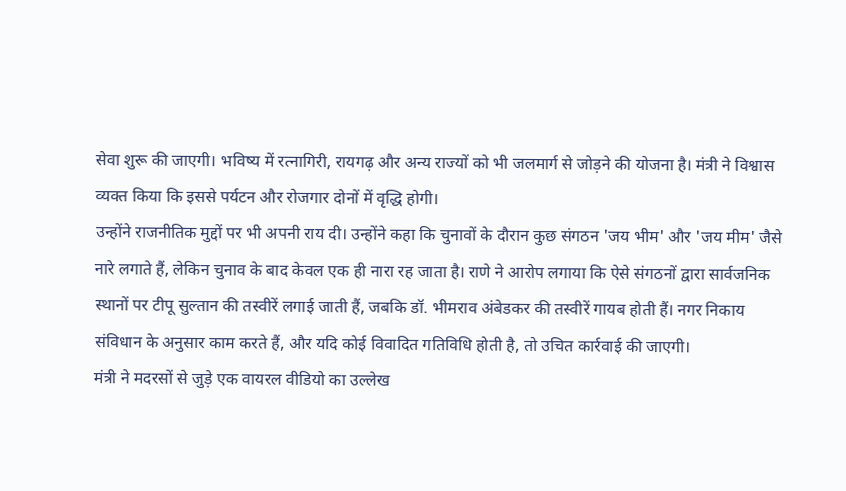सेवा शुरू की जाएगी। भविष्य में रत्नागिरी, रायगढ़ और अन्य राज्यों को भी जलमार्ग से जोड़ने की योजना है। मंत्री ने विश्वास व्यक्त किया कि इससे पर्यटन और रोजगार दोनों में वृद्धि होगी।
उन्होंने राजनीतिक मुद्दों पर भी अपनी राय दी। उन्होंने कहा कि चुनावों के दौरान कुछ संगठन 'जय भीम' और 'जय मीम' जैसे नारे लगाते हैं, लेकिन चुनाव के बाद केवल एक ही नारा रह जाता है। राणे ने आरोप लगाया कि ऐसे संगठनों द्वारा सार्वजनिक स्थानों पर टीपू सुल्तान की तस्वीरें लगाई जाती हैं, जबकि डॉ. भीमराव अंबेडकर की तस्वीरें गायब होती हैं। नगर निकाय संविधान के अनुसार काम करते हैं, और यदि कोई विवादित गतिविधि होती है, तो उचित कार्रवाई की जाएगी।
मंत्री ने मदरसों से जुड़े एक वायरल वीडियो का उल्लेख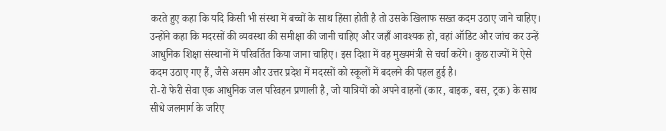करते हुए कहा कि यदि किसी भी संस्था में बच्चों के साथ हिंसा होती है तो उसके खिलाफ सख्त कदम उठाए जाने चाहिए। उन्होंने कहा कि मदरसों की व्यवस्था की समीक्षा की जानी चाहिए और जहाँ आवश्यक हो, वहां ऑडिट और जांच कर उन्हें आधुनिक शिक्षा संस्थानों में परिवर्तित किया जाना चाहिए। इस दिशा में वह मुख्यमंत्री से चर्चा करेंगे। कुछ राज्यों में ऐसे कदम उठाए गए हैं, जैसे असम और उत्तर प्रदेश में मदरसों को स्कूलों में बदलने की पहल हुई है।
रो-रो फेरी सेवा एक आधुनिक जल परिवहन प्रणाली है, जो यात्रियों को अपने वाहनों (कार, बाइक, बस, ट्रक) के साथ सीधे जलमार्ग के जरिए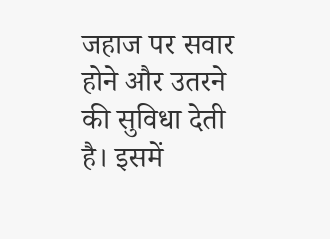जहाज पर सवार होने और उतरने की सुविधा देती है। इसमें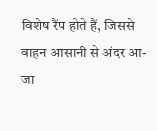विशेष रैंप होते हैं, जिससे वाहन आसानी से अंदर आ-जा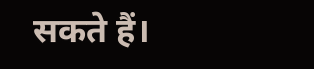सकते हैं।